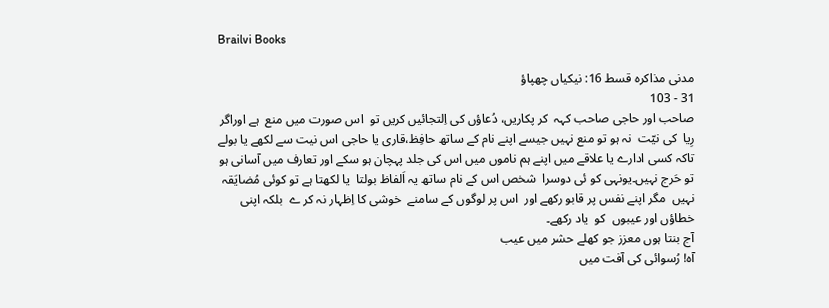Brailvi Books

مدنی مذاکرہ قسط 16: نیکیاں چھپاؤ
31 - 103
صاحب اور حاجی صاحب کہہ  کر پکاریں، دُعاؤں کی اِلتجائیں کریں تو  اس صورت میں منع  ہے اوراگر  رِیا  کی نیّت  نہ ہو تو منع نہیں جیسے اپنے نام کے ساتھ حافِظ،قاری یا حاجی اس نیت سے لکھے یا بولے تاکہ کسی ادارے یا علاقے میں اپنے ہم ناموں میں اس کی جلد پہچان ہو سکے اور تعارف میں آسانی ہو تو حَرج نہیں۔یونہی کو ئی دوسرا  شخص اس کے نام ساتھ یہ اَلفاظ بولتا  یا لکھتا ہے تو کوئی مُضایَقہ نہیں  مگر اپنے نفس پر قابو رکھے اور  اس پر لوگوں کے سامنے  خوشی کا اِظہار نہ کر ے  بلکہ اپنی خطاؤں اور عیبوں  کو  یاد رکھے۔
آج بنتا ہوں معزز جو کھلے حشر میں عیب
آہ! رُسوائی کی آفت میں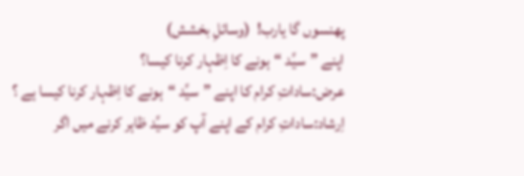پھنسوں گا یارب!  (وسائلِ بخشش)
اپنے ”سیِّد “ہونے کا اِظہار کرنا کیسا؟
عرض:ساداتِ کرام کا اپنے ”سیِّد “ہونے کا اِظہار کرنا کیسا ہے ؟
اِرشاد:ساداتِ کرام کے اپنے آپ کو سیِّد ظاہر کرنے میں اگر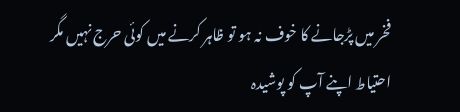فخر میں پڑجانے کا خوف نہ ہو تو ظاہر کرنے میں کوئی حرج نہیں مگر احتیاط اپنے آپ کو پوشیدہ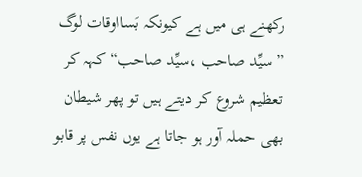رکھنے ہی میں ہے کیونکہ بَسااوقات لوگ ”سیِّد صاحب ،سیِّد صاحب“ کہہ کر تعظیم شروع کر دیتے ہیں تو پھر شیطان بھی حملہ آور ہو جاتا ہے یوں نفس پر قابو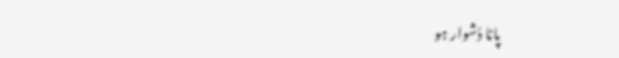پانا دُشوار ہو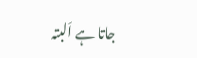جاتا ہے اَلبتہ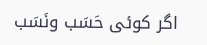اگر کوئی حَسَب ونَسَب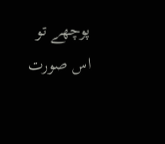پوچھے تو اس صورت